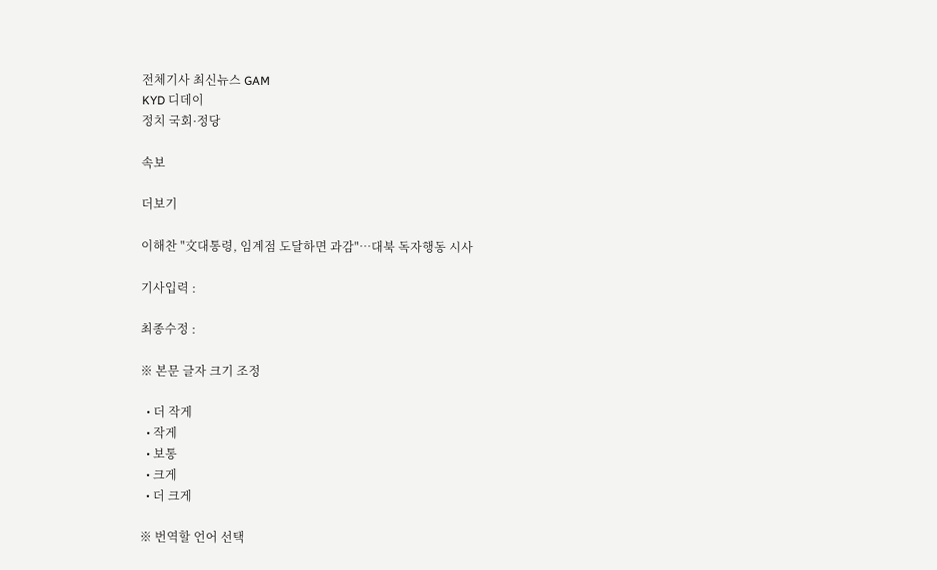전체기사 최신뉴스 GAM
KYD 디데이
정치 국회·정당

속보

더보기

이해찬 "文대통령, 임계점 도달하면 과감"…대북 독자행동 시사

기사입력 :

최종수정 :

※ 본문 글자 크기 조정

  • 더 작게
  • 작게
  • 보통
  • 크게
  • 더 크게

※ 번역할 언어 선택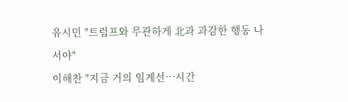유시민 "트럼프와 무관하게 北과 과감한 행동 나서야"
이해찬 "지금 거의 임계선…시간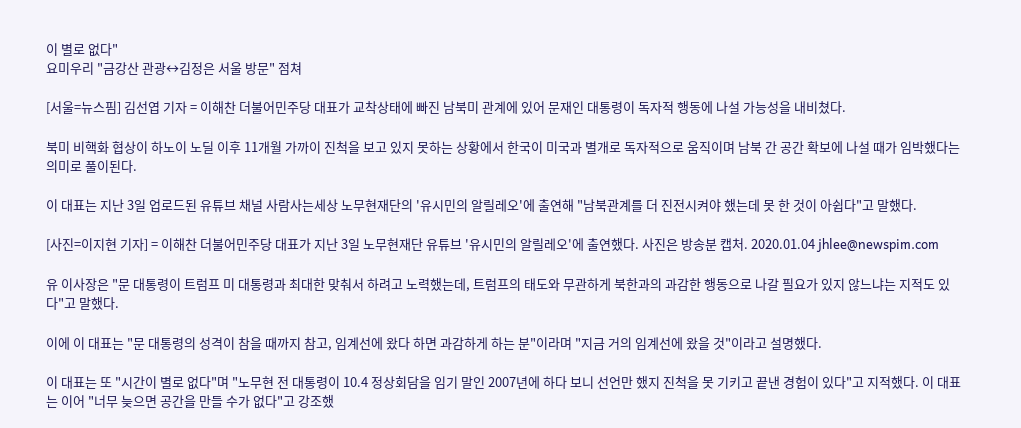이 별로 없다"
요미우리 "금강산 관광↔김정은 서울 방문" 점쳐

[서울=뉴스핌] 김선엽 기자 = 이해찬 더불어민주당 대표가 교착상태에 빠진 남북미 관계에 있어 문재인 대통령이 독자적 행동에 나설 가능성을 내비쳤다.

북미 비핵화 협상이 하노이 노딜 이후 11개월 가까이 진척을 보고 있지 못하는 상황에서 한국이 미국과 별개로 독자적으로 움직이며 남북 간 공간 확보에 나설 때가 임박했다는 의미로 풀이된다.

이 대표는 지난 3일 업로드된 유튜브 채널 사람사는세상 노무현재단의 '유시민의 알릴레오'에 출연해 "남북관계를 더 진전시켜야 했는데 못 한 것이 아쉽다"고 말했다.

[사진=이지현 기자] = 이해찬 더불어민주당 대표가 지난 3일 노무현재단 유튜브 '유시민의 알릴레오'에 출연했다. 사진은 방송분 캡처. 2020.01.04 jhlee@newspim.com

유 이사장은 "문 대통령이 트럼프 미 대통령과 최대한 맞춰서 하려고 노력했는데, 트럼프의 태도와 무관하게 북한과의 과감한 행동으로 나갈 필요가 있지 않느냐는 지적도 있다"고 말했다.

이에 이 대표는 "문 대통령의 성격이 참을 때까지 참고, 임계선에 왔다 하면 과감하게 하는 분"이라며 "지금 거의 임계선에 왔을 것"이라고 설명했다.

이 대표는 또 "시간이 별로 없다"며 "노무현 전 대통령이 10.4 정상회담을 임기 말인 2007년에 하다 보니 선언만 했지 진척을 못 기키고 끝낸 경험이 있다"고 지적했다. 이 대표는 이어 "너무 늦으면 공간을 만들 수가 없다"고 강조했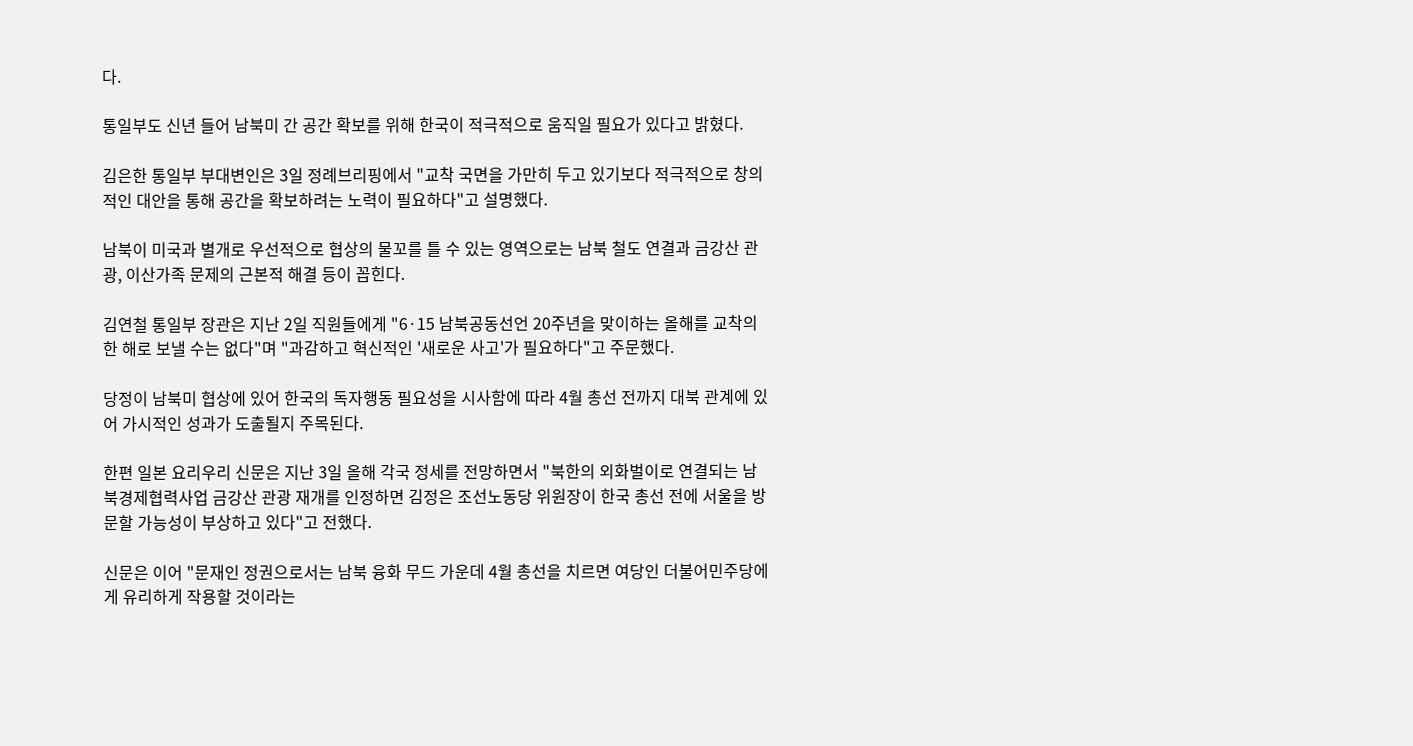다.

통일부도 신년 들어 남북미 간 공간 확보를 위해 한국이 적극적으로 움직일 필요가 있다고 밝혔다.

김은한 통일부 부대변인은 3일 정례브리핑에서 "교착 국면을 가만히 두고 있기보다 적극적으로 창의적인 대안을 통해 공간을 확보하려는 노력이 필요하다"고 설명했다.

남북이 미국과 별개로 우선적으로 협상의 물꼬를 틀 수 있는 영역으로는 남북 철도 연결과 금강산 관광, 이산가족 문제의 근본적 해결 등이 꼽힌다.

김연철 통일부 장관은 지난 2일 직원들에게 "6·15 남북공동선언 20주년을 맞이하는 올해를 교착의 한 해로 보낼 수는 없다"며 "과감하고 혁신적인 '새로운 사고'가 필요하다"고 주문했다.

당정이 남북미 협상에 있어 한국의 독자행동 필요성을 시사함에 따라 4월 총선 전까지 대북 관계에 있어 가시적인 성과가 도출될지 주목된다.

한편 일본 요리우리 신문은 지난 3일 올해 각국 정세를 전망하면서 "북한의 외화벌이로 연결되는 남북경제협력사업 금강산 관광 재개를 인정하면 김정은 조선노동당 위원장이 한국 총선 전에 서울을 방문할 가능성이 부상하고 있다"고 전했다.

신문은 이어 "문재인 정권으로서는 남북 융화 무드 가운데 4월 총선을 치르면 여당인 더불어민주당에게 유리하게 작용할 것이라는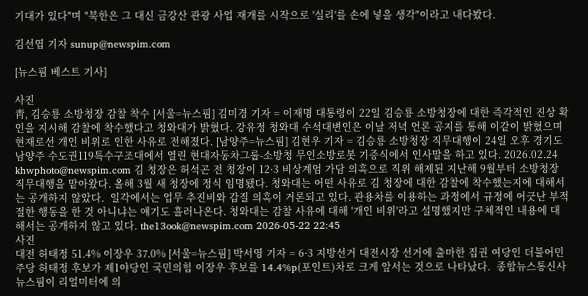기대가 있다"며 "북한은 그 대신 금강산 관광 사업 재개를 시작으로 '실리'를 손에 넣을 생각"이라고 내다봤다.

김선엽 기자 sunup@newspim.com

[뉴스핌 베스트 기사]

사진
靑, 김승룡 소방청장 감찰 착수 [서울=뉴스핌] 김미경 기자 = 이재명 대통령이 22일 김승룡 소방청장에 대한 즉각적인 진상 확인을 지시해 감찰에 착수했다고 청와대가 밝혔다. 강유정 청와대 수석대변인은 이날 저녁 언론 공지를 통해 이같이 밝혔으며 현재로선 개인 비위로 인한 사유로 전해졌다. [남양주=뉴스핌] 김현우 기자 = 김승룡 소방청장 직무대행이 24일 오후 경기도 남양주 수도권119특수구조대에서 열린 현대자동차그룹-소방청 무인소방로봇 기증식에서 인사말을 하고 있다. 2026.02.24 khwphoto@newspim.com 김 청장은 허석곤 전 청장이 12·3 비상계엄 가담 의혹으로 직위 해제된 지난해 9월부터 소방청장 직무대행을 맡아왔다. 올해 3월 새 청장에 정식 임명됐다. 청와대는 어떤 사유로 김 청장에 대한 감찰에 착수했는지에 대해서는 공개하지 않았다.  일각에서는 업무 추진비와 갑질 의혹이 거론되고 있다. 관용차를 이용하는 과정에서 규정에 어긋난 부적절한 행동을 한 것 아니냐는 얘기도 흘러나온다. 청와대는 감찰 사유에 대해 '개인 비위'라고 설명했지만 구체적인 내용에 대해서는 공개하지 않고 있다. the13ook@newspim.com 2026-05-22 22:45
사진
대전 허태정 51.4% 이장우 37.0% [서울=뉴스핌] 박서영 기자 = 6·3 지방선거 대전시장 선거에 출마한 집권 여당인 더불어민주당 허태정 후보가 제1야당인 국민의힘 이장우 후보를 14.4%p(포인트)차로 크게 앞서는 것으로 나타났다.  종합뉴스통신사 뉴스핌이 리얼미터에 의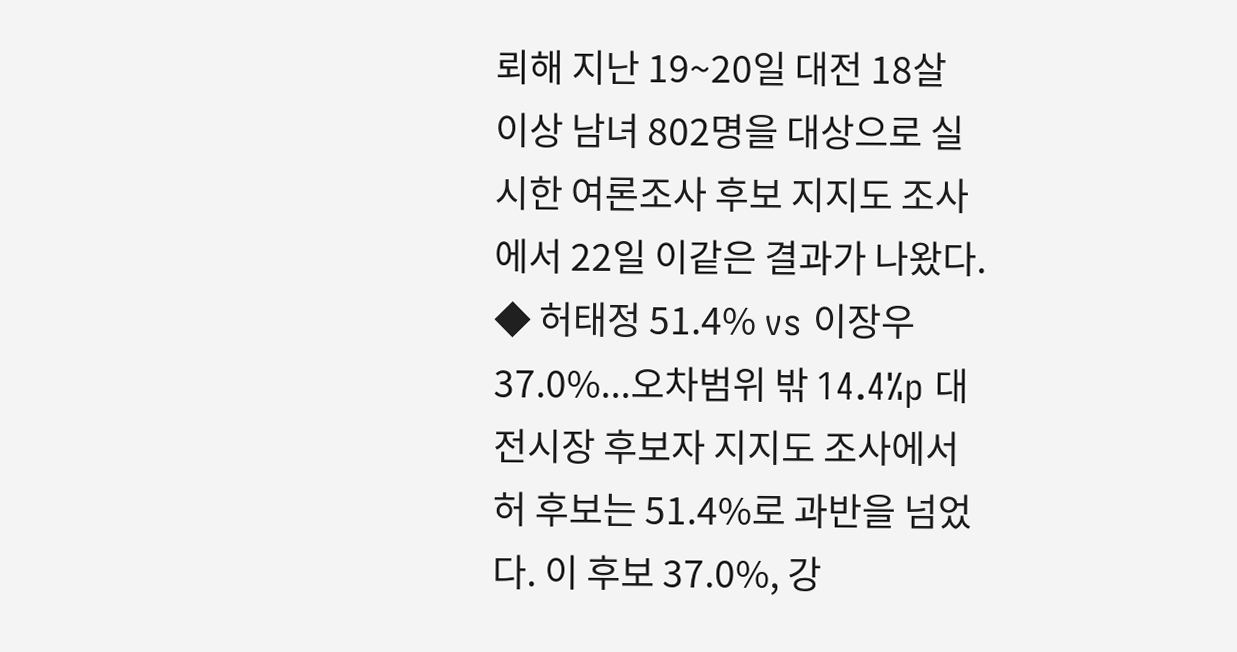뢰해 지난 19~20일 대전 18살 이상 남녀 802명을 대상으로 실시한 여론조사 후보 지지도 조사에서 22일 이같은 결과가 나왔다.   ◆ 허태정 51.4% vs 이장우 37.0%...오차범위 밖 14.4%p 대전시장 후보자 지지도 조사에서 허 후보는 51.4%로 과반을 넘었다. 이 후보 37.0%, 강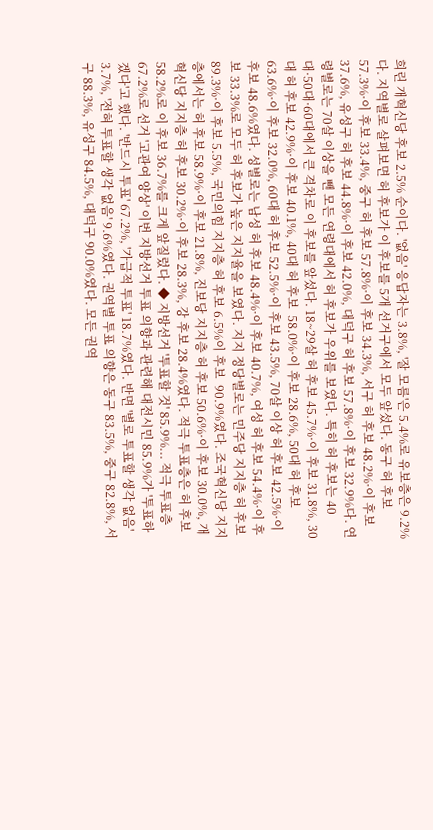희린 개혁신당 후보 2.5% 순이다. '없음' 응답자는 3.8%, '잘 모름'은 5.4%로 유보층은 9.2%다. 지역별로 살펴보면 허 후보가 이 후보를 5개 선거구에서 모두 앞섰다. 동구 허 후보 57.3%·이 후보 33.4%, 중구 허 후보 57.8%·이 후보 34.3%, 서구 허 후보 48.2%·이 후보 37.6%, 유성구 허 후보 44.8%·이 후보 42.0%, 대덕구 허 후보 57.8%·이 후보 32.9%다. 연령별로는 70살 이상을 뺀 모든 연령대에서 허 후보가 우위를 보였다. 특히 허 후보는 40대·50대·60대에서 큰 격차로 이 후보를 앞섰다. 18~29살 허 후보 45.7%·이 후보 31.8%, 30대 허 후보 42.9%·이 후보 40.1%, 40대 허 후보  58.0%·이 후보 28.6%, 50대 허 후보 63.6%·이 후보 32.0%, 60대 허 후보 52.5%·이 후보 43.5%, 70살 이상 허 후보 42.5%·이 후보 48.6%였다. 성별로는 남성 허 후보 48.4%·이 후보 40.7%, 여성 허 후보 54.4%·이 후보 33.3%로 모두 허 후보가 높은 지지율을 보였다. 지지 정당별로는 민주당 지지층 허 후보 89.3%·이 후보 5.5%, 국민의힘 지지층 허 후보 6.5%이 후보  90.9%였다. 조국혁신당 지지층에서는 허 후보 58.9%·이 후보 21.8%, 진보당 지지층 허 후보 50.6%·이 후보 30.0%, 개혁신당 지지층 허 후보 30.2%·이 후보 28.3%, 강 후보 28.4%였다. 적극 투표층은 허 후보 58.2%로 이 후보 36.7%를 크게 앞질렀다. ◆ 지방선거 '투표할 것' 85.9%... 적극 투표층 67.2%로 선거 '고관여 양상' 이번 지방선거 투표 의향과 관련해 대전시민 85.9%가 '투표하겠다'고 했다. '반드시 투표' 67.2%, '가급적 투표' 18.7%였다. 반면 '별로 투표할 생각 없음' 3.7%, '전혀 투표할 생각 없음' 9.6%였다. 권역별 투표 의향은 동구 83.5%, 중구 82.8%, 서구 88.3%, 유성구 84.5%, 대덕구 90.0%였다. 모든 권역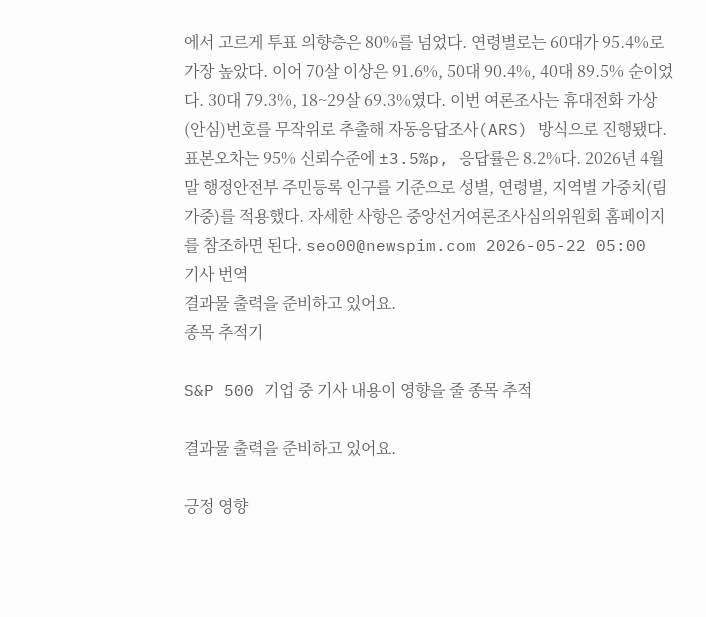에서 고르게 투표 의향층은 80%를 넘었다. 연령별로는 60대가 95.4%로 가장 높았다. 이어 70살 이상은 91.6%, 50대 90.4%, 40대 89.5% 순이었다. 30대 79.3%, 18~29살 69.3%였다. 이번 여론조사는 휴대전화 가상(안심)번호를 무작위로 추출해 자동응답조사(ARS) 방식으로 진행됐다. 표본오차는 95% 신뢰수준에 ±3.5%p, 응답률은 8.2%다. 2026년 4월 말 행정안전부 주민등록 인구를 기준으로 성별, 연령별, 지역별 가중치(림 가중)를 적용했다. 자세한 사항은 중앙선거여론조사심의위원회 홈페이지를 참조하면 된다. seo00@newspim.com 2026-05-22 05:00
기사 번역
결과물 출력을 준비하고 있어요.
종목 추적기

S&P 500 기업 중 기사 내용이 영향을 줄 종목 추적

결과물 출력을 준비하고 있어요.

긍정 영향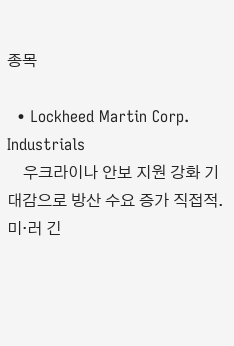종목

  • Lockheed Martin Corp. Industrials
    우크라이나 안보 지원 강화 기대감으로 방산 수요 증가 직접적. 미·러 긴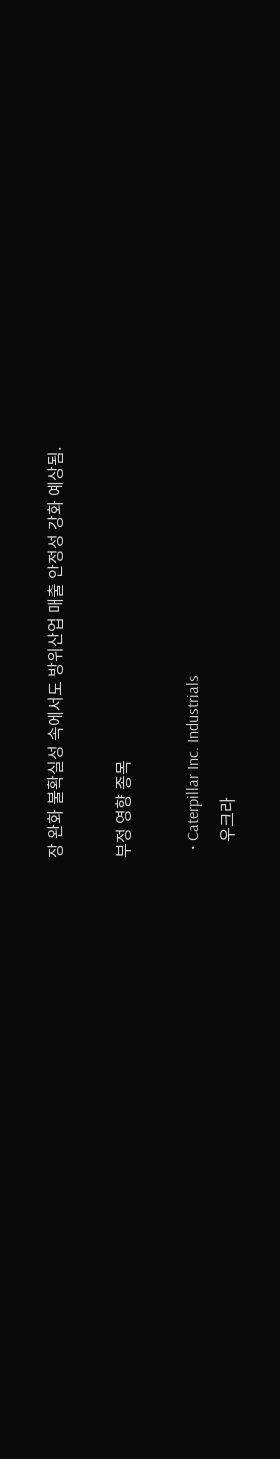장 완화 불확실성 속에서도 방위산업 매출 안정성 강화 예상됨.

부정 영향 종목

  • Caterpillar Inc. Industrials
    우크라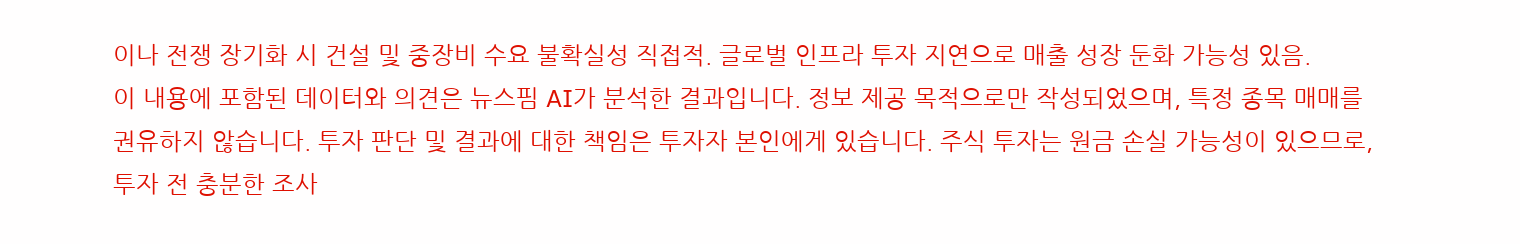이나 전쟁 장기화 시 건설 및 중장비 수요 불확실성 직접적. 글로벌 인프라 투자 지연으로 매출 성장 둔화 가능성 있음.
이 내용에 포함된 데이터와 의견은 뉴스핌 AI가 분석한 결과입니다. 정보 제공 목적으로만 작성되었으며, 특정 종목 매매를 권유하지 않습니다. 투자 판단 및 결과에 대한 책임은 투자자 본인에게 있습니다. 주식 투자는 원금 손실 가능성이 있으므로, 투자 전 충분한 조사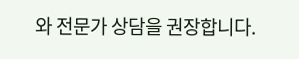와 전문가 상담을 권장합니다.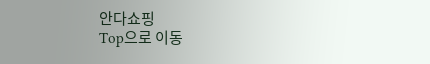안다쇼핑
Top으로 이동